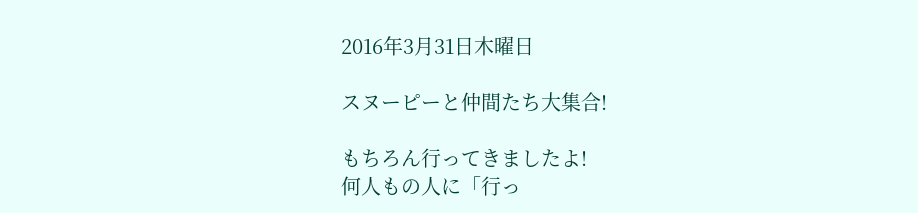2016年3月31日木曜日

スヌーピーと仲間たち大集合!

もちろん行ってきましたよ!
何人もの人に「行っ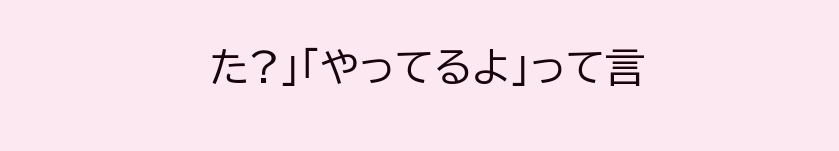た?」「やってるよ」って言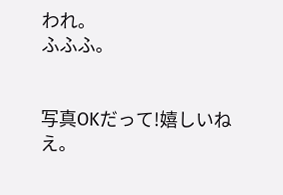われ。
ふふふ。


写真OKだって!嬉しいねえ。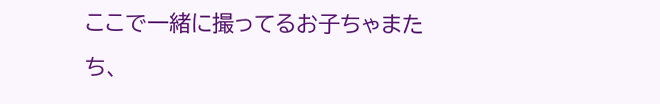ここで一緒に撮ってるお子ちゃまたち、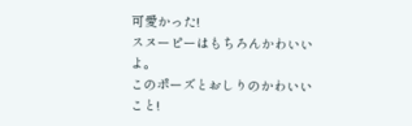可愛かった!
スヌーピーはもちろんかわいいよ。
このポーズとおしりのかわいいこと!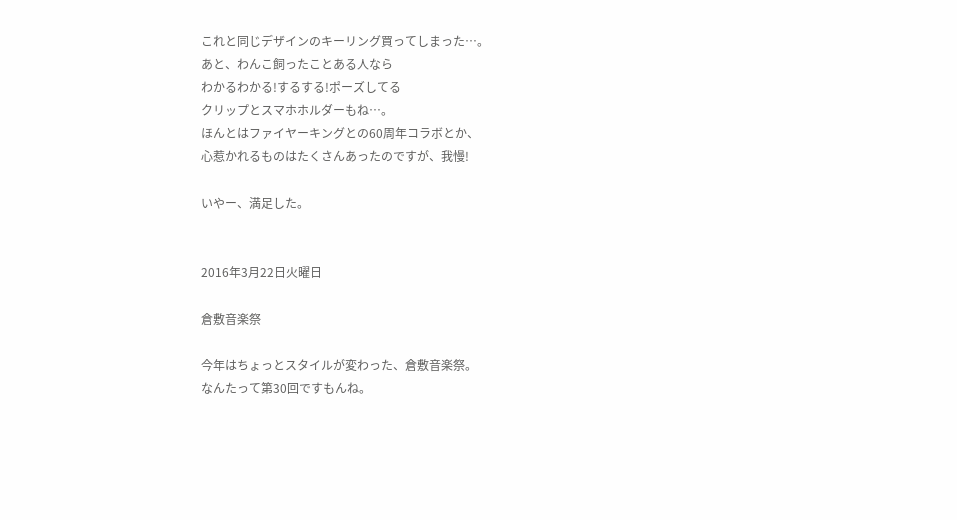これと同じデザインのキーリング買ってしまった…。
あと、わんこ飼ったことある人なら
わかるわかる!するする!ポーズしてる
クリップとスマホホルダーもね…。
ほんとはファイヤーキングとの60周年コラボとか、
心惹かれるものはたくさんあったのですが、我慢!

いやー、満足した。


2016年3月22日火曜日

倉敷音楽祭

今年はちょっとスタイルが変わった、倉敷音楽祭。
なんたって第30回ですもんね。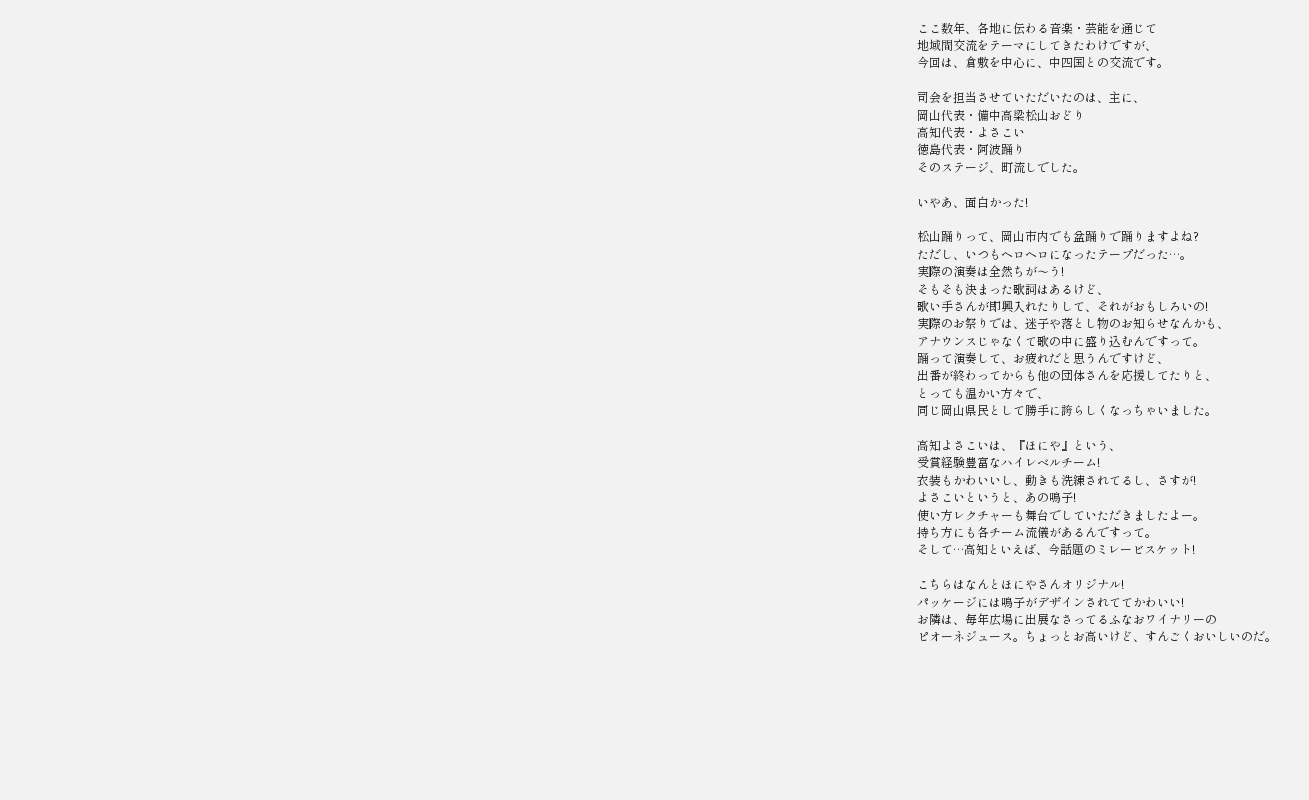ここ数年、各地に伝わる音楽・芸能を通じて
地域間交流をテーマにしてきたわけですが、
今回は、倉敷を中心に、中四国との交流です。

司会を担当させていただいたのは、主に、
岡山代表・備中高梁松山おどり
高知代表・よさこい
徳島代表・阿波踊り
そのステージ、町流しでした。

いやあ、面白かった!

松山踊りって、岡山市内でも盆踊りで踊りますよね?
ただし、いつもヘロヘロになったテープだった…。
実際の演奏は全然ちが〜う!
そもそも決まった歌詞はあるけど、
歌い手さんが即興入れたりして、それがおもしろいの!
実際のお祭りでは、迷子や落とし物のお知らせなんかも、
アナウンスじゃなくて歌の中に盛り込むんですって。
踊って演奏して、お疲れだと思うんですけど、
出番が終わってからも他の団体さんを応援してたりと、
とっても温かい方々で、
同じ岡山県民として勝手に誇らしくなっちゃいました。

高知よさこいは、『ほにや』という、
受賞経験豊富なハイレベルチーム!
衣装もかわいいし、動きも洗練されてるし、さすが!
よさこいというと、あの鳴子!
使い方レクチャーも舞台でしていただきましたよー。
持ち方にも各チーム流儀があるんですって。
そして…高知といえば、今話題のミレービスケット!

こちらはなんとほにやさんオリジナル!
パッケージには鳴子がデザインされててかわいい!
お隣は、毎年広場に出展なさってるふなおワイナリーの
ピオーネジュース。ちょっとお高いけど、すんごくおいしいのだ。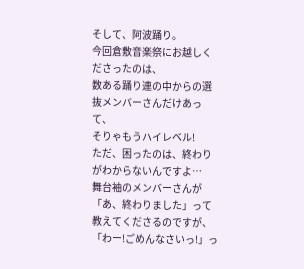そして、阿波踊り。
今回倉敷音楽祭にお越しくださったのは、
数ある踊り連の中からの選抜メンバーさんだけあって、
そりゃもうハイレベル!
ただ、困ったのは、終わりがわからないんですよ…
舞台袖のメンバーさんが
「あ、終わりました」って教えてくださるのですが、
「わー!ごめんなさいっ!」っ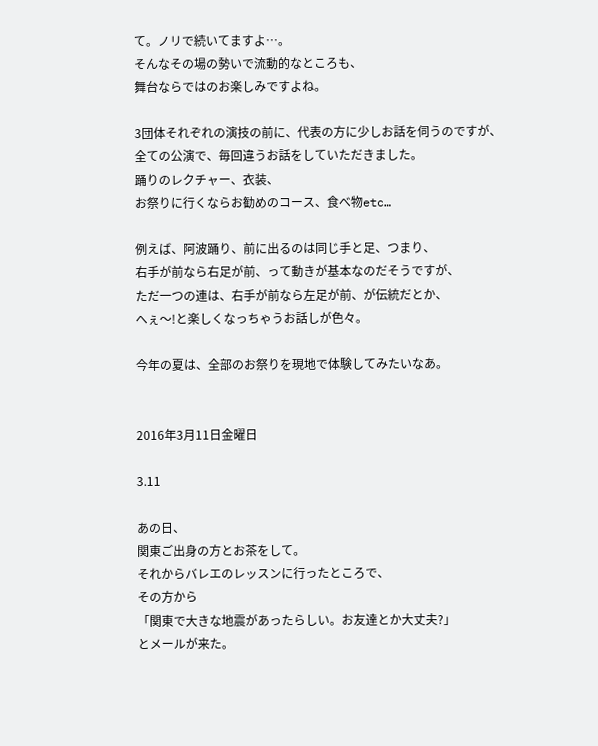て。ノリで続いてますよ…。
そんなその場の勢いで流動的なところも、
舞台ならではのお楽しみですよね。

3団体それぞれの演技の前に、代表の方に少しお話を伺うのですが、
全ての公演で、毎回違うお話をしていただきました。
踊りのレクチャー、衣装、
お祭りに行くならお勧めのコース、食べ物etc…

例えば、阿波踊り、前に出るのは同じ手と足、つまり、
右手が前なら右足が前、って動きが基本なのだそうですが、
ただ一つの連は、右手が前なら左足が前、が伝統だとか、
へぇ〜!と楽しくなっちゃうお話しが色々。

今年の夏は、全部のお祭りを現地で体験してみたいなあ。


2016年3月11日金曜日

3.11

あの日、
関東ご出身の方とお茶をして。
それからバレエのレッスンに行ったところで、
その方から
「関東で大きな地震があったらしい。お友達とか大丈夫?」
とメールが来た。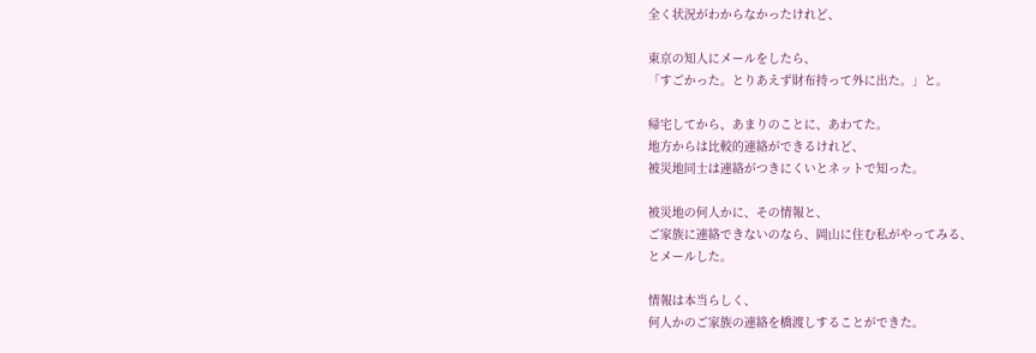全く状況がわからなかったけれど、

東京の知人にメールをしたら、
「すごかった。とりあえず財布持って外に出た。」と。

帰宅してから、あまりのことに、あわてた。
地方からは比較的連絡ができるけれど、
被災地同士は連絡がつきにくいとネットで知った。

被災地の何人かに、その情報と、
ご家族に連絡できないのなら、岡山に住む私がやってみる、
とメールした。

情報は本当らしく、
何人かのご家族の連絡を橋渡しすることができた。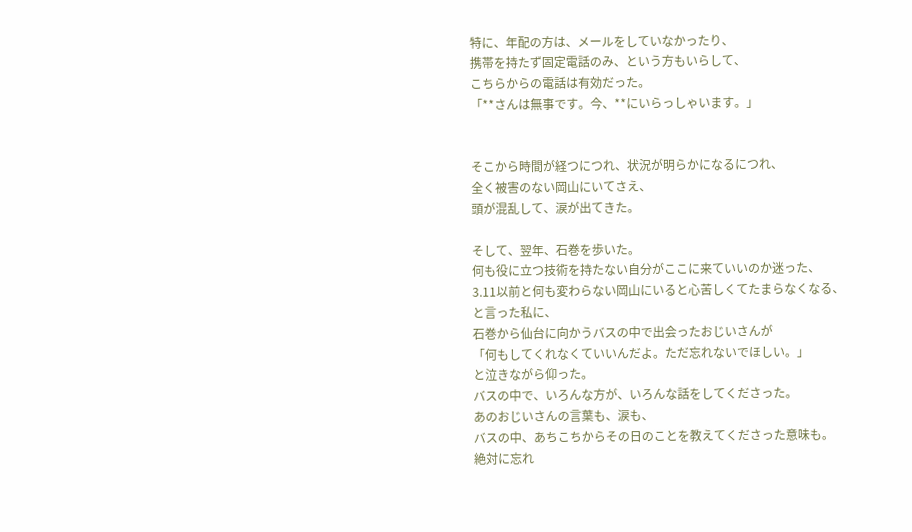特に、年配の方は、メールをしていなかったり、
携帯を持たず固定電話のみ、という方もいらして、
こちらからの電話は有効だった。
「**さんは無事です。今、**にいらっしゃいます。」


そこから時間が経つにつれ、状況が明らかになるにつれ、
全く被害のない岡山にいてさえ、
頭が混乱して、涙が出てきた。

そして、翌年、石巻を歩いた。
何も役に立つ技術を持たない自分がここに来ていいのか迷った、
3.11以前と何も変わらない岡山にいると心苦しくてたまらなくなる、
と言った私に、
石巻から仙台に向かうバスの中で出会ったおじいさんが
「何もしてくれなくていいんだよ。ただ忘れないでほしい。」
と泣きながら仰った。
バスの中で、いろんな方が、いろんな話をしてくださった。
あのおじいさんの言葉も、涙も、
バスの中、あちこちからその日のことを教えてくださった意味も。
絶対に忘れ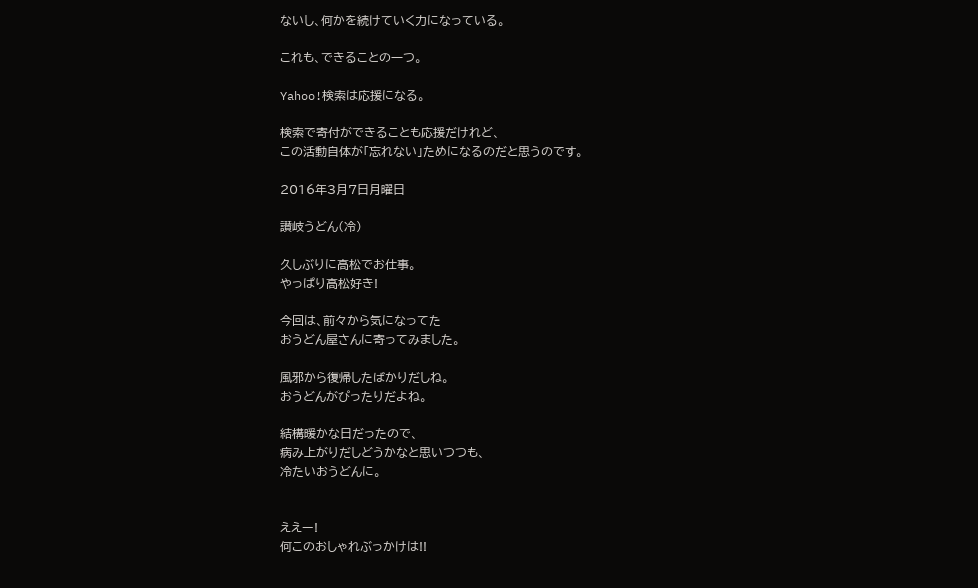ないし、何かを続けていく力になっている。

これも、できることの一つ。

Yahoo!検索は応援になる。

検索で寄付ができることも応援だけれど、
この活動自体が「忘れない」ためになるのだと思うのです。

2016年3月7日月曜日

讃岐うどん(冷)

久しぶりに高松でお仕事。
やっぱり高松好き!

今回は、前々から気になってた
おうどん屋さんに寄ってみました。

風邪から復帰したばかりだしね。
おうどんがぴったりだよね。

結構暖かな日だったので、
病み上がりだしどうかなと思いつつも、
冷たいおうどんに。


ええー!
何このおしゃれぶっかけは!!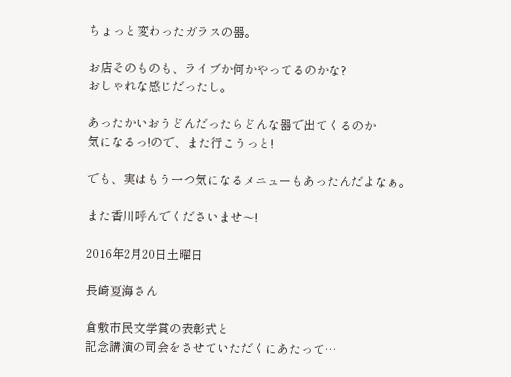ちょっと変わったガラスの器。

お店そのものも、ライブか何かやってるのかな?
おしゃれな感じだったし。

あったかいおうどんだったらどんな器で出てくるのか
気になるっ!ので、また行こうっと!

でも、実はもう一つ気になるメニューもあったんだよなぁ。

また香川呼んでくださいませ〜!

2016年2月20日土曜日

長崎夏海さん

倉敷市民文学賞の表彰式と
記念講演の司会をさせていただくにあたって…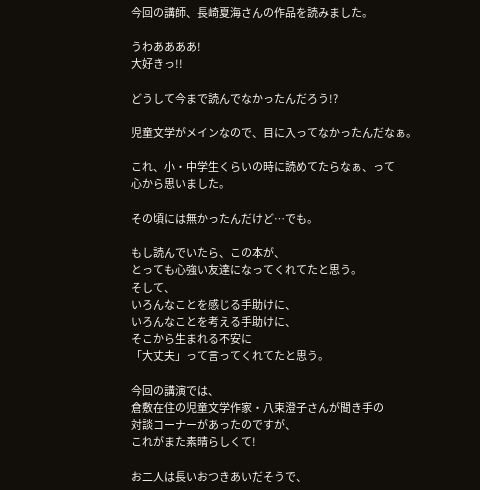今回の講師、長崎夏海さんの作品を読みました。

うわああああ!
大好きっ!!

どうして今まで読んでなかったんだろう!?

児童文学がメインなので、目に入ってなかったんだなぁ。

これ、小・中学生くらいの時に読めてたらなぁ、って
心から思いました。

その頃には無かったんだけど…でも。

もし読んでいたら、この本が、
とっても心強い友達になってくれてたと思う。
そして、
いろんなことを感じる手助けに、
いろんなことを考える手助けに、
そこから生まれる不安に
「大丈夫」って言ってくれてたと思う。

今回の講演では、
倉敷在住の児童文学作家・八束澄子さんが聞き手の
対談コーナーがあったのですが、
これがまた素晴らしくて!

お二人は長いおつきあいだそうで、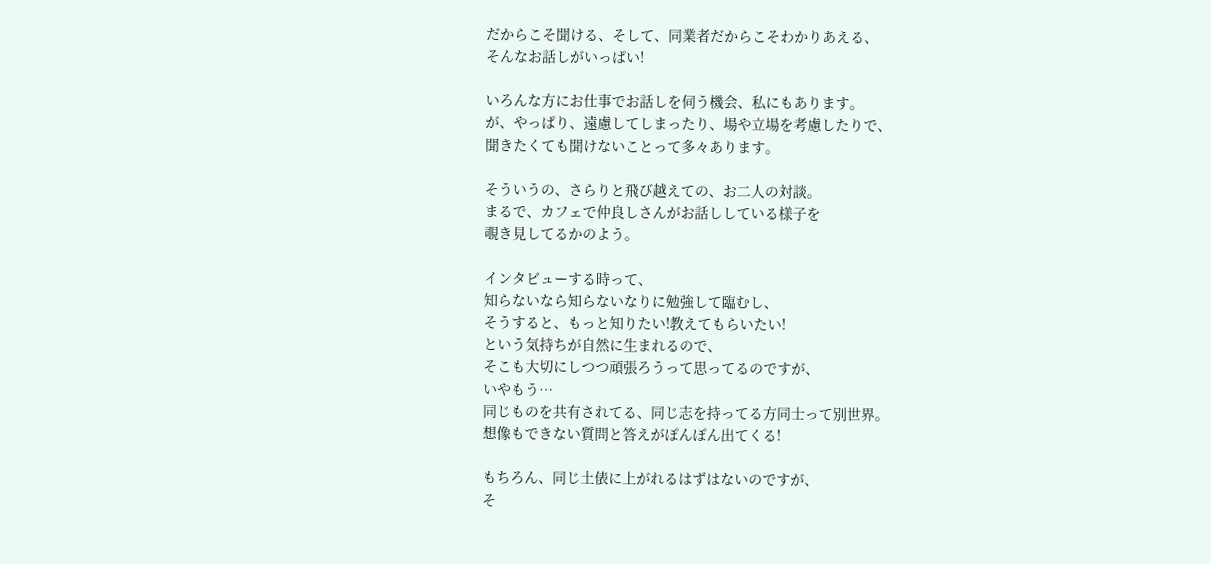だからこそ聞ける、そして、同業者だからこそわかりあえる、
そんなお話しがいっぱい!

いろんな方にお仕事でお話しを伺う機会、私にもあります。
が、やっぱり、遠慮してしまったり、場や立場を考慮したりで、
聞きたくても聞けないことって多々あります。

そういうの、さらりと飛び越えての、お二人の対談。
まるで、カフェで仲良しさんがお話ししている様子を
覗き見してるかのよう。

インタビューする時って、
知らないなら知らないなりに勉強して臨むし、
そうすると、もっと知りたい!教えてもらいたい!
という気持ちが自然に生まれるので、
そこも大切にしつつ頑張ろうって思ってるのですが、
いやもう…
同じものを共有されてる、同じ志を持ってる方同士って別世界。
想像もできない質問と答えがぽんぽん出てくる!

もちろん、同じ土俵に上がれるはずはないのですが、
そ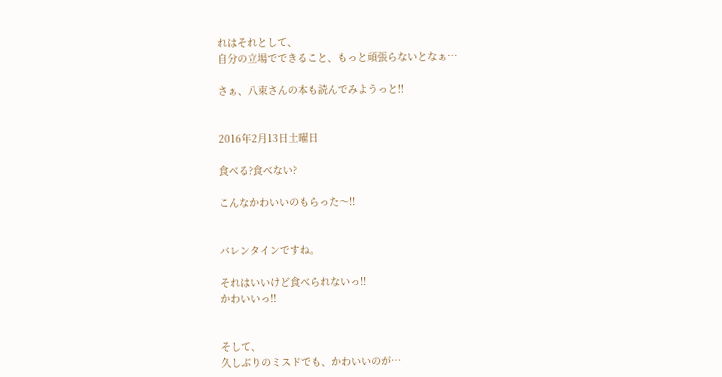れはそれとして、
自分の立場でできること、もっと頑張らないとなぁ…

さぁ、八束さんの本も読んでみようっと!!


2016年2月13日土曜日

食べる?食べない?

こんなかわいいのもらった〜!!


バレンタインですね。

それはいいけど食べられないっ!!
かわいいっ!!


そして、
久しぶりのミスドでも、かわいいのが…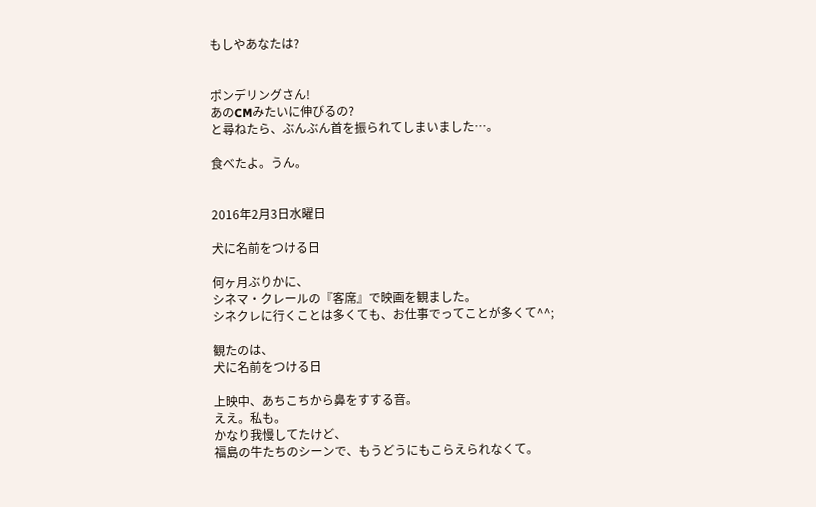もしやあなたは?


ポンデリングさん!
あのCMみたいに伸びるの?
と尋ねたら、ぶんぶん首を振られてしまいました…。

食べたよ。うん。


2016年2月3日水曜日

犬に名前をつける日

何ヶ月ぶりかに、
シネマ・クレールの『客席』で映画を観ました。
シネクレに行くことは多くても、お仕事でってことが多くて^^;

観たのは、
犬に名前をつける日

上映中、あちこちから鼻をすする音。
ええ。私も。
かなり我慢してたけど、
福島の牛たちのシーンで、もうどうにもこらえられなくて。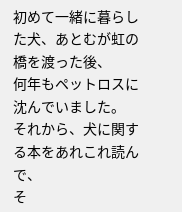初めて一緒に暮らした犬、あとむが虹の橋を渡った後、
何年もペットロスに沈んでいました。
それから、犬に関する本をあれこれ読んで、
そ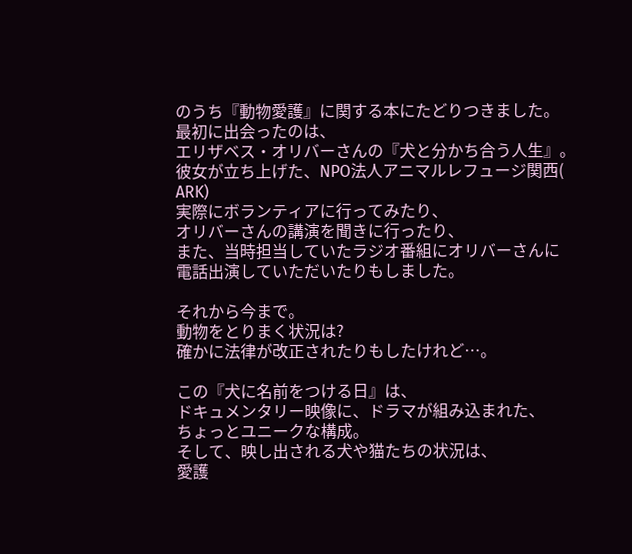のうち『動物愛護』に関する本にたどりつきました。
最初に出会ったのは、
エリザベス・オリバーさんの『犬と分かち合う人生』。
彼女が立ち上げた、NPO法人アニマルレフュージ関西( ARK)
実際にボランティアに行ってみたり、
オリバーさんの講演を聞きに行ったり、
また、当時担当していたラジオ番組にオリバーさんに
電話出演していただいたりもしました。

それから今まで。
動物をとりまく状況は?
確かに法律が改正されたりもしたけれど…。

この『犬に名前をつける日』は、
ドキュメンタリー映像に、ドラマが組み込まれた、
ちょっとユニークな構成。
そして、映し出される犬や猫たちの状況は、
愛護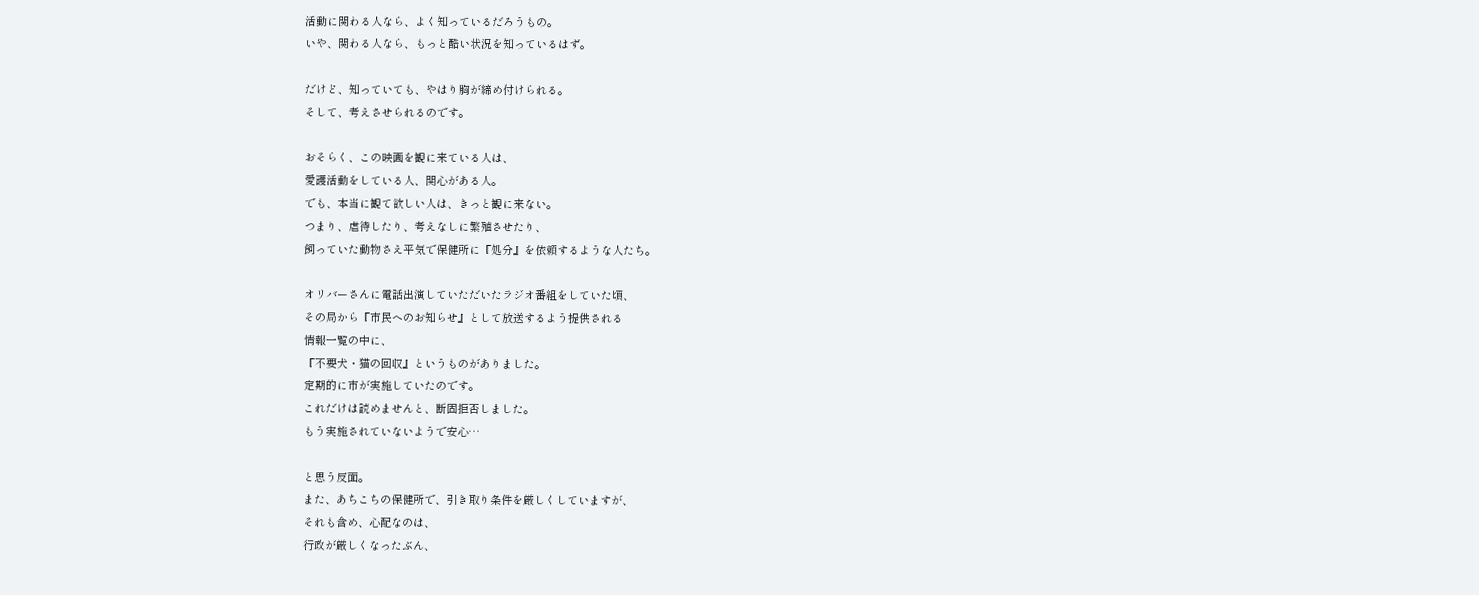活動に関わる人なら、よく知っているだろうもの。
いや、関わる人なら、もっと酷い状況を知っているはず。

だけど、知っていても、やはり胸が締め付けられる。
そして、考えさせられるのです。

おそらく、この映画を観に来ている人は、
愛護活動をしている人、関心がある人。
でも、本当に観て欲しい人は、きっと観に来ない。
つまり、虐待したり、考えなしに繁殖させたり、
飼っていた動物さえ平気で保健所に『処分』を依頼するような人たち。

オリバーさんに電話出演していただいたラジオ番組をしていた頃、
その局から『市民へのお知らせ』として放送するよう提供される
情報一覧の中に、
『不要犬・猫の回収』というものがありました。
定期的に市が実施していたのです。
これだけは読めませんと、断固拒否しました。
もう実施されていないようで安心…

と思う反面。
また、あちこちの保健所で、引き取り条件を厳しくしていますが、
それも含め、心配なのは、
行政が厳しくなったぶん、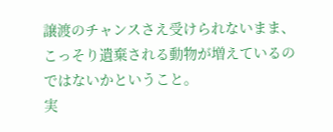譲渡のチャンスさえ受けられないまま、
こっそり遺棄される動物が増えているのではないかということ。
実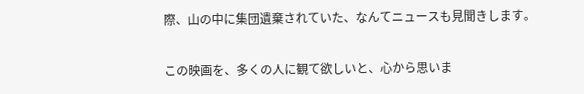際、山の中に集団遺棄されていた、なんてニュースも見聞きします。

この映画を、多くの人に観て欲しいと、心から思いま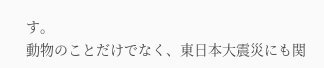す。
動物のことだけでなく、東日本大震災にも関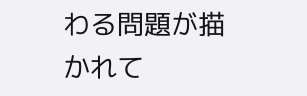わる問題が描かれて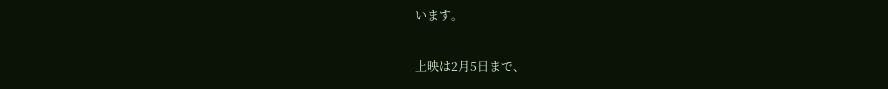います。

上映は2月5日まで、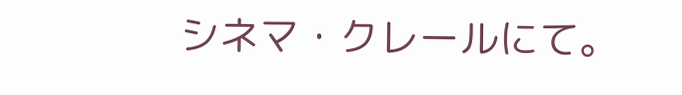シネマ・クレールにて。